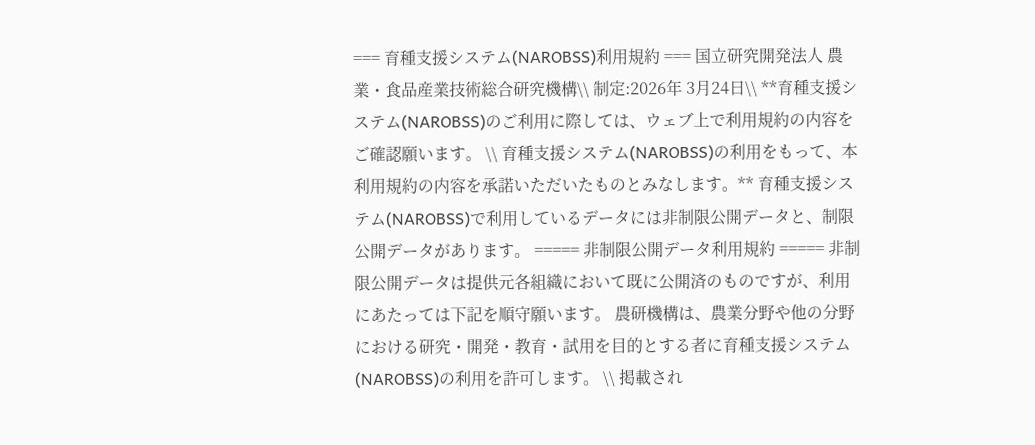=== 育種支援システム(NAROBSS)利用規約 === 国立研究開発法人 農業・食品産業技術総合研究機構\\ 制定:2026年 3月24日\\ **育種支援システム(NAROBSS)のご利用に際しては、ウェブ上で利用規約の内容をご確認願います。 \\ 育種支援システム(NAROBSS)の利用をもって、本利用規約の内容を承諾いただいたものとみなします。** 育種支援システム(NAROBSS)で利用しているデータには非制限公開データと、制限公開データがあります。 ===== 非制限公開データ利用規約 ===== 非制限公開データは提供元各組織において既に公開済のものですが、利用にあたっては下記を順守願います。 農研機構は、農業分野や他の分野における研究・開発・教育・試用を目的とする者に育種支援システム(NAROBSS)の利用を許可します。 \\ 掲載され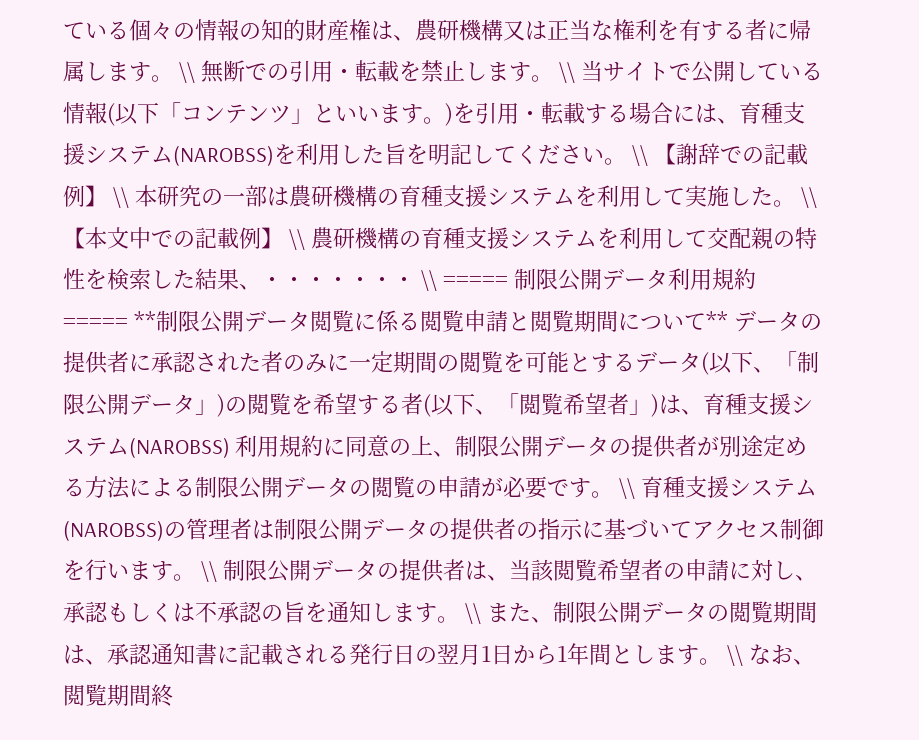ている個々の情報の知的財産権は、農研機構又は正当な権利を有する者に帰属します。 \\ 無断での引用・転載を禁止します。 \\ 当サイトで公開している情報(以下「コンテンツ」といいます。)を引用・転載する場合には、育種支援システム(NAROBSS)を利用した旨を明記してください。 \\ 【謝辞での記載例】 \\ 本研究の一部は農研機構の育種支援システムを利用して実施した。 \\ 【本文中での記載例】 \\ 農研機構の育種支援システムを利用して交配親の特性を検索した結果、・・・・・・・ \\ ===== 制限公開データ利用規約 ===== **制限公開データ閲覧に係る閲覧申請と閲覧期間について** データの提供者に承認された者のみに一定期間の閲覧を可能とするデータ(以下、「制限公開データ」)の閲覧を希望する者(以下、「閲覧希望者」)は、育種支援システム(NAROBSS) 利用規約に同意の上、制限公開データの提供者が別途定める方法による制限公開データの閲覧の申請が必要です。 \\ 育種支援システム(NAROBSS)の管理者は制限公開データの提供者の指示に基づいてアクセス制御を行います。 \\ 制限公開データの提供者は、当該閲覧希望者の申請に対し、承認もしくは不承認の旨を通知します。 \\ また、制限公開データの閲覧期間は、承認通知書に記載される発行日の翌月1日から1年間とします。 \\ なお、閲覧期間終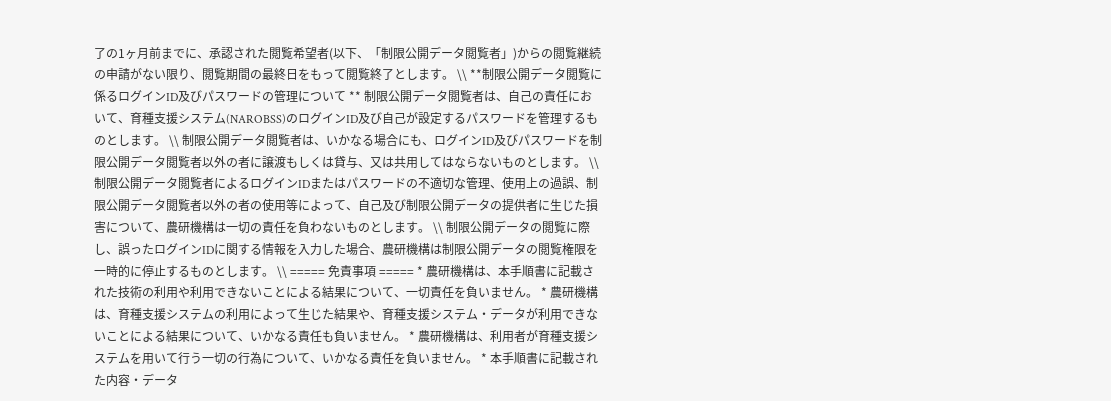了の1ヶ月前までに、承認された閲覧希望者(以下、「制限公開データ閲覧者」)からの閲覧継続の申請がない限り、閲覧期間の最終日をもって閲覧終了とします。 \\ **制限公開データ閲覧に係るログインID及びパスワードの管理について ** 制限公開データ閲覧者は、自己の責任において、育種支援システム(NAROBSS)のログインID及び自己が設定するパスワードを管理するものとします。 \\ 制限公開データ閲覧者は、いかなる場合にも、ログインID及びパスワードを制限公開データ閲覧者以外の者に譲渡もしくは貸与、又は共用してはならないものとします。 \\ 制限公開データ閲覧者によるログインIDまたはパスワードの不適切な管理、使用上の過誤、制限公開データ閲覧者以外の者の使用等によって、自己及び制限公開データの提供者に生じた損害について、農研機構は一切の責任を負わないものとします。 \\ 制限公開データの閲覧に際し、誤ったログインIDに関する情報を入力した場合、農研機構は制限公開データの閲覧権限を一時的に停止するものとします。 \\ ===== 免責事項 ===== * 農研機構は、本手順書に記載された技術の利用や利用できないことによる結果について、一切責任を負いません。 * 農研機構は、育種支援システムの利用によって生じた結果や、育種支援システム・データが利用できないことによる結果について、いかなる責任も負いません。 * 農研機構は、利用者が育種支援システムを用いて行う一切の行為について、いかなる責任を負いません。 * 本手順書に記載された内容・データ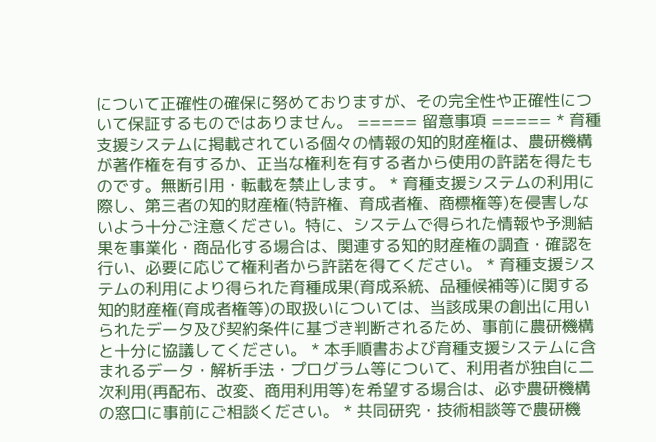について正確性の確保に努めておりますが、その完全性や正確性について保証するものではありません。 ===== 留意事項 ===== * 育種支援システムに掲載されている個々の情報の知的財産権は、農研機構が著作権を有するか、正当な権利を有する者から使用の許諾を得たものです。無断引用・転載を禁止します。 * 育種支援システムの利用に際し、第三者の知的財産権(特許権、育成者権、商標権等)を侵害しないよう十分ご注意ください。特に、システムで得られた情報や予測結果を事業化・商品化する場合は、関連する知的財産権の調査・確認を行い、必要に応じて権利者から許諾を得てください。 * 育種支援システムの利用により得られた育種成果(育成系統、品種候補等)に関する知的財産権(育成者権等)の取扱いについては、当該成果の創出に用いられたデータ及び契約条件に基づき判断されるため、事前に農研機構と十分に協議してください。 * 本手順書および育種支援システムに含まれるデータ・解析手法・プログラム等について、利用者が独自に二次利用(再配布、改変、商用利用等)を希望する場合は、必ず農研機構の窓口に事前にご相談ください。 * 共同研究・技術相談等で農研機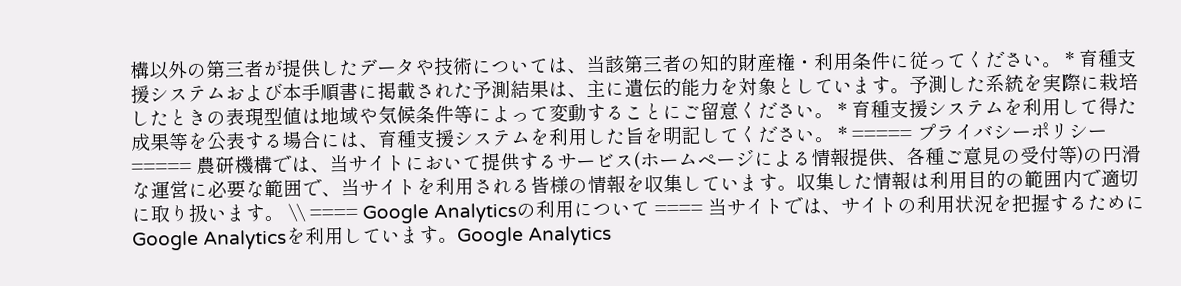構以外の第三者が提供したデータや技術については、当該第三者の知的財産権・利用条件に従ってください。 * 育種支援システムおよび本手順書に掲載された予測結果は、主に遺伝的能力を対象としています。予測した系統を実際に栽培したときの表現型値は地域や気候条件等によって変動することにご留意ください。 * 育種支援システムを利用して得た成果等を公表する場合には、育種支援システムを利用した旨を明記してください。 * ===== プライバシーポリシー ===== 農研機構では、当サイトにおいて提供するサービス(ホームページによる情報提供、各種ご意見の受付等)の円滑な運営に必要な範囲で、当サイトを利用される皆様の情報を収集しています。収集した情報は利用目的の範囲内で適切に取り扱います。 \\ ==== Google Analyticsの利用について ==== 当サイトでは、サイトの利用状況を把握するためにGoogle Analyticsを利用しています。Google Analytics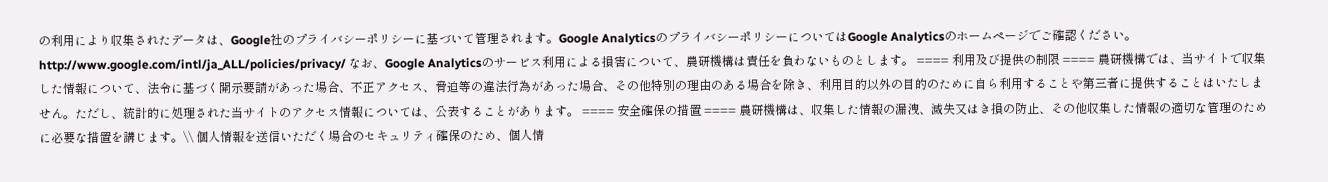の利用により収集されたデータは、Google社のプライバシーポリシーに基づいて管理されます。Google AnalyticsのプライバシーポリシーについてはGoogle Analyticsのホームページでご確認ください。 http://www.google.com/intl/ja_ALL/policies/privacy/ なお、Google Analyticsのサービス利用による損害について、農研機構は責任を負わないものとします。 ==== 利用及び提供の制限 ==== 農研機構では、当サイトで収集した情報について、法令に基づく開示要請があった場合、不正アクセス、脅迫等の違法行為があった場合、その他特別の理由のある場合を除き、利用目的以外の目的のために自ら利用することや第三者に提供することはいたしません。ただし、統計的に処理された当サイトのアクセス情報については、公表することがあります。 ==== 安全確保の措置 ==== 農研機構は、収集した情報の漏洩、滅失又はき損の防止、その他収集した情報の適切な管理のために必要な措置を講じます。\\ 個人情報を送信いただく場合のセキュリティ確保のため、個人情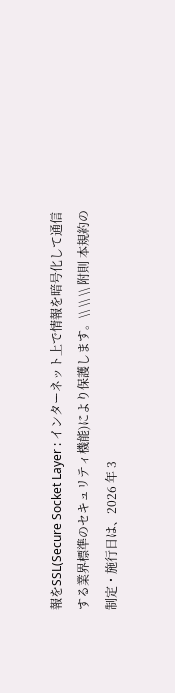報をSSL(Secure Socket Layer : インターネット上で情報を暗号化して通信する業界標準のセキュリティ機能)により保護します。\\ \\ \\ 附則 本規約の制定・施行日は、2026 年 3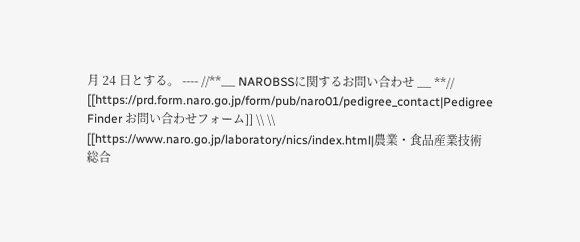月 24 日とする。 ---- //**__ NAROBSSに関するお問い合わせ __ **// [[https://prd.form.naro.go.jp/form/pub/naro01/pedigree_contact|Pedigree Finder お問い合わせフォーム]] \\ \\ [[https://www.naro.go.jp/laboratory/nics/index.html|農業・食品産業技術総合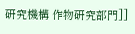研究機構 作物研究部門]]